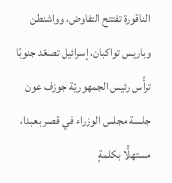الناقورة تفتتح التفاوض، وواشنطن وباريس تواكبان، إسرائيل تصعّد جنوبًا
ترأّس رئيس الجمهوريّة جوزف عون جلسة مجلس الوزراء في قصر بعبدا، مستهلًّا بكلمةٍ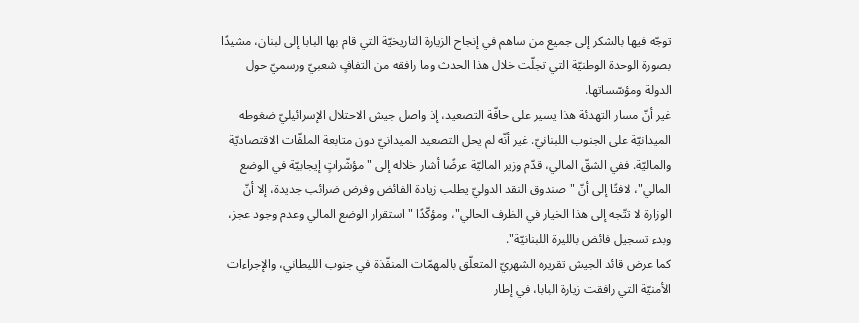توجّه فيها بالشكر إلى جميع من ساهم في إنجاح الزيارة التاريخيّة التي قام بها البابا إلى لبنان، مشيدًا بصورة الوحدة الوطنيّة التي تجلّت خلال هذا الحدث وما رافقه من التفافٍ شعبيّ ورسميّ حول الدولة ومؤسّساتها.
غير أنّ مسار التهدئة هذا يسير على حافّة التصعيد، إذ واصل جيش الاحتلال الإسرائيليّ ضغوطه الميدانيّة على الجنوب اللبنانيّ. غير أنّه لم يحل التصعيد الميدانيّ دون متابعة الملفّات الاقتصاديّة والماليّة. ففي الشقّ المالي، قدّم وزير الماليّة عرضًا أشار خلاله إلى "مؤشّراتٍ إيجابيّة في الوضع المالي"، لافتًا إلى أنّ "صندوق النقد الدوليّ يطلب زيادة الفائض وفرض ضرائب جديدة، إلا أنّ الوزارة لا تتّجه إلى هذا الخيار في الظرف الحالي"، ومؤكّدًا "استقرار الوضع المالي وعدم وجود عجز، وبدء تسجيل فائض بالليرة اللبنانيّة".
كما عرض قائد الجيش تقريره الشهريّ المتعلّق بالمهمّات المنفّذة في جنوب الليطاني، والإجراءات الأمنيّة التي رافقت زيارة البابا، في إطار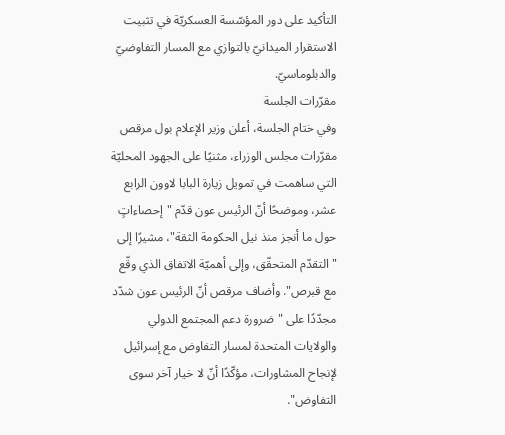التأكيد على دور المؤسّسة العسكريّة في تثبيت الاستقرار الميدانيّ بالتوازي مع المسار التفاوضيّ والدبلوماسيّ.
مقرّرات الجلسة
وفي ختام الجلسة، أعلن وزير الإعلام بول مرقص مقرّرات مجلس الوزراء، مثنيًا على الجهود المحليّة التي ساهمت في تمويل زيارة البابا لاوون الرابع عشر، وموضحًا أنّ الرئيس عون قدّم "إحصاءاتٍ حول ما أنجز منذ نيل الحكومة الثقة"، مشيرًا إلى "التقدّم المتحقّق، وإلى أهميّة الاتفاق الذي وقّع مع قبرص". وأضاف مرقص أنّ الرئيس عون شدّد مجدّدًا على "ضرورة دعم المجتمع الدولي والولايات المتحدة لمسار التفاوض مع إسرائيل لإنجاح المشاورات، مؤكّدًا أنّ لا خيار آخر سوى التفاوض".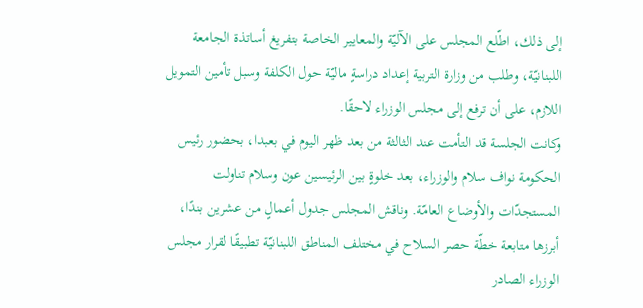إلى ذلك، اطّلع المجلس على الآليّة والمعايير الخاصة بتفريغ أساتذة الجامعة اللبنانيّة، وطلب من وزارة التربية إعداد دراسةٍ ماليّة حول الكلفة وسبل تأمين التمويل اللازم، على أن ترفع إلى مجلس الوزراء لاحقًا.
وكانت الجلسة قد التأمت عند الثالثة من بعد ظهر اليوم في بعبدا، بحضور رئيس الحكومة نواف سلام والوزراء، بعد خلوةٍ بين الرئيسين عون وسلام تناولت المستجدّات والأوضاع العامّة. وناقش المجلس جدول أعمالٍ من عشرين بندًا، أبرزها متابعة خطّة حصر السلاح في مختلف المناطق اللبنانيّة تطبيقًا لقرار مجلس الوزراء الصادر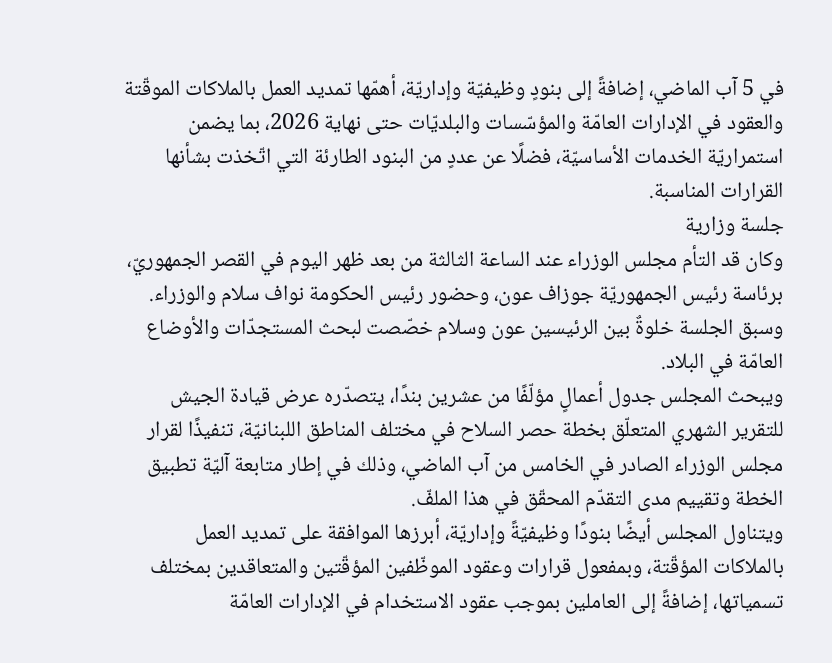في 5 آب الماضي، إضافةً إلى بنودٍ وظيفيّة وإداريّة، أهمّها تمديد العمل بالملاكات الموقّتة والعقود في الإدارات العامّة والمؤسّسات والبلديّات حتى نهاية 2026، بما يضمن استمراريّة الخدمات الأساسيّة، فضلًا عن عددٍ من البنود الطارئة التي اتّخذت بشأنها القرارات المناسبة.
جلسة وزارية
وكان قد التأم مجلس الوزراء عند الساعة الثالثة من بعد ظهر اليوم في القصر الجمهوريّ، برئاسة رئيس الجمهوريّة جوزاف عون، وحضور رئيس الحكومة نواف سلام والوزراء. وسبق الجلسة خلوةٌ بين الرئيسين عون وسلام خصّصت لبحث المستجدّات والأوضاع العامّة في البلاد.
ويبحث المجلس جدول أعمالٍ مؤلّفًا من عشرين بندًا، يتصدّره عرض قيادة الجيش للتقرير الشهري المتعلّق بخطة حصر السلاح في مختلف المناطق اللبنانيّة، تنفيذًا لقرار مجلس الوزراء الصادر في الخامس من آب الماضي، وذلك في إطار متابعة آليّة تطبيق الخطة وتقييم مدى التقدّم المحقّق في هذا الملفّ.
ويتناول المجلس أيضًا بنودًا وظيفيّةً وإداريّة، أبرزها الموافقة على تمديد العمل بالملاكات المؤقّتة، وبمفعول قرارات وعقود الموظّفين المؤقّتين والمتعاقدين بمختلف تسمياتها، إضافةً إلى العاملين بموجب عقود الاستخدام في الإدارات العامّة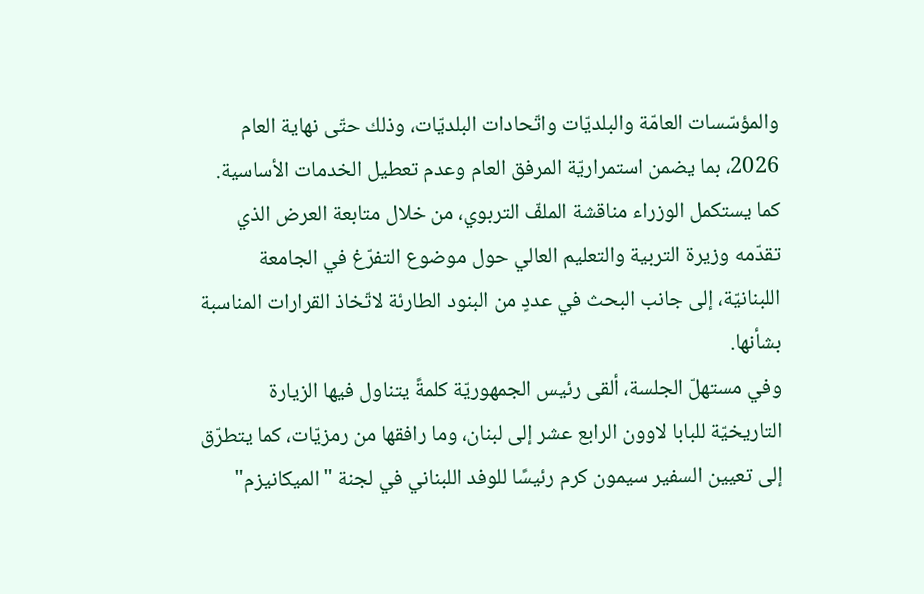والمؤسّسات العامّة والبلديّات واتّحادات البلديّات، وذلك حتّى نهاية العام 2026، بما يضمن استمراريّة المرفق العام وعدم تعطيل الخدمات الأساسية.
كما يستكمل الوزراء مناقشة الملفّ التربوي، من خلال متابعة العرض الذي تقدّمه وزيرة التربية والتعليم العالي حول موضوع التفرّغ في الجامعة اللبنانيّة، إلى جانب البحث في عددٍ من البنود الطارئة لاتّخاذ القرارات المناسبة بشأنها.
وفي مستهلّ الجلسة، ألقى رئيس الجمهوريّة كلمةً يتناول فيها الزيارة التاريخيّة للبابا لاوون الرابع عشر إلى لبنان، وما رافقها من رمزيّات، كما يتطرّق إلى تعيين السفير سيمون كرم رئيسًا للوفد اللبناني في لجنة "الميكانيزم"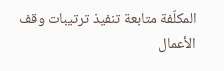المكلّفة متابعة تنفيذ ترتيبات وقف الأعمال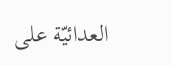العدائيّة على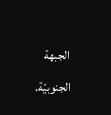الجبهة الجنوبيّة.